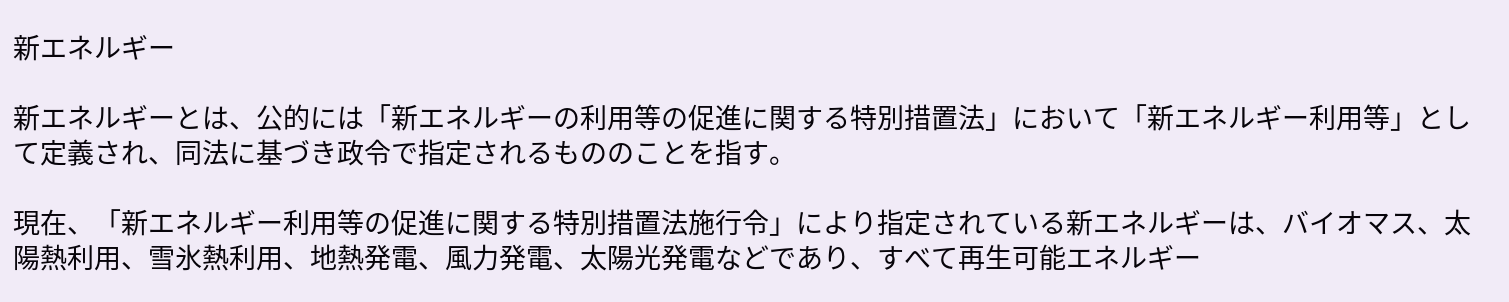新エネルギー

新エネルギーとは、公的には「新エネルギーの利用等の促進に関する特別措置法」において「新エネルギー利用等」として定義され、同法に基づき政令で指定されるもののことを指す。

現在、「新エネルギー利用等の促進に関する特別措置法施行令」により指定されている新エネルギーは、バイオマス、太陽熱利用、雪氷熱利用、地熱発電、風力発電、太陽光発電などであり、すべて再生可能エネルギー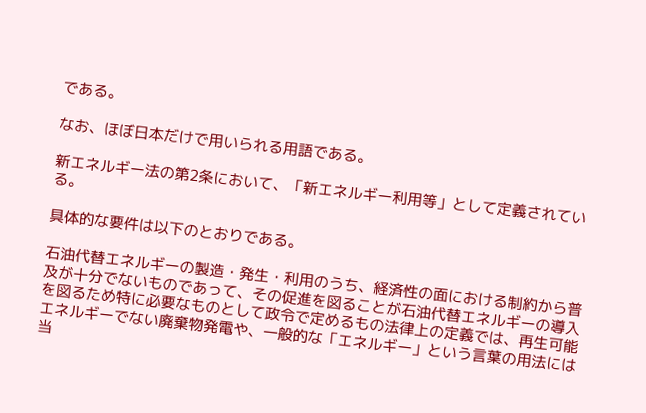である。

なお、ほぼ日本だけで用いられる用語である。

新エネルギー法の第2条において、「新エネルギー利用等」として定義されている。

具体的な要件は以下のとおりである。

石油代替エネルギーの製造・発生・利用のうち、経済性の面における制約から普及が十分でないものであって、その促進を図ることが石油代替エネルギーの導入を図るため特に必要なものとして政令で定めるもの法律上の定義では、再生可能エネルギーでない廃棄物発電や、一般的な「エネルギー」という言葉の用法には当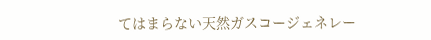てはまらない天然ガスコージェネレー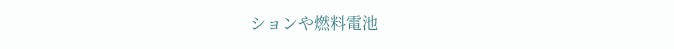ションや燃料電池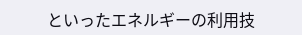といったエネルギーの利用技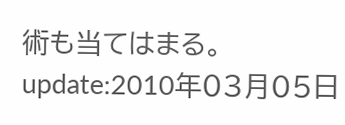術も当てはまる。
update:2010年03月05日